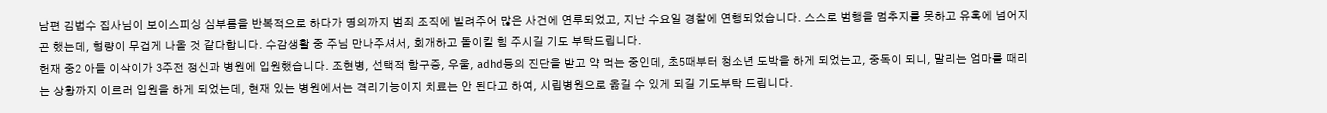남편 김법수 집사님이 보이스피싱 심부름을 반복적으로 하다가 명의까지 범죄 조직에 빌려주어 많은 사건에 연루되었고, 지난 수요일 경찰에 연행되었습니다. 스스로 범행을 멈추지를 못하고 유혹에 넘어지곤 했는데, 형량이 무겁게 나올 것 같다합니다. 수감생활 중 주님 만나주셔서, 회개하고 돌이킬 힘 주시길 기도 부탁드립니다.
헌재 중2 아들 이삭이가 3주전 정신과 병원에 입원했습니다. 조현병, 선택적 함구증, 우울, adhd등의 진단을 받고 약 먹는 중인데, 초5때부터 청소년 도박을 하게 되었는고, 중독이 되니, 말리는 엄마를 때리는 상황까지 이르러 입원을 하게 되었는데, 현재 있는 병원에서는 격리기능이지 치료는 안 된다고 하여, 시립병원으로 옮길 수 있게 되길 기도부탁 드립니다.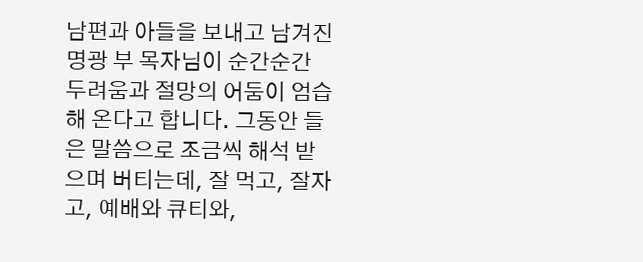남편과 아들을 보내고 남겨진 명광 부 목자님이 순간순간 두려움과 절망의 어둠이 엄습해 온다고 합니다. 그동안 들은 말씀으로 조금씩 해석 받으며 버티는데, 잘 먹고, 잘자고, 예배와 큐티와,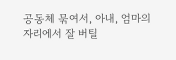공동체 묶여서, 아내, 엄마의 자리에서 잘 버틸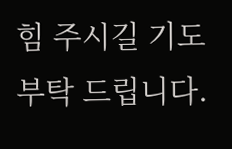힘 주시길 기도부탁 드립니다.